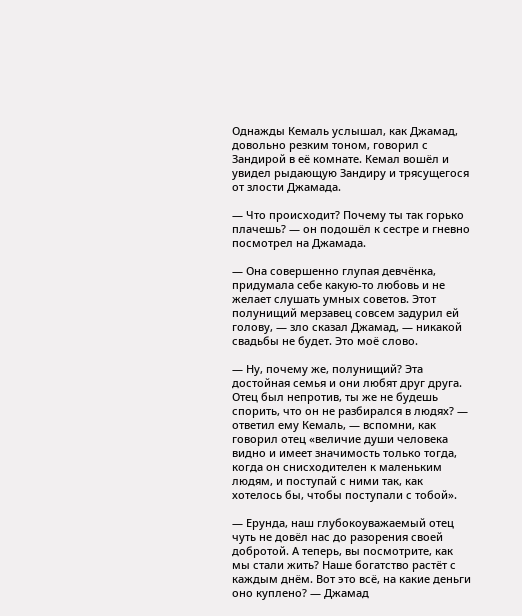Однажды Кемаль услышал, как Джамад, довольно резким тоном, говорил с Зандирой в её комнате. Кемал вошёл и увидел рыдающую Зандиру и трясущегося от злости Джамада.

— Что происходит? Почему ты так горько плачешь? — он подошёл к сестре и гневно посмотрел на Джамада.

— Она совершенно глупая девчёнка, придумала себе какую-то любовь и не желает слушать умных советов. Этот полунищий мерзавец совсем задурил ей голову, — зло сказал Джамад, — никакой свадьбы не будет. Это моё слово.

— Ну, почему же, полунищий? Эта достойная семья и они любят друг друга. Отец был непротив, ты же не будешь спорить, что он не разбирался в людях? — ответил ему Кемаль, — вспомни, как говорил отец «величие души человека видно и имеет значимость только тогда, когда он снисходителен к маленьким людям, и поступай с ними так, как хотелось бы, чтобы поступали с тобой».

— Ерунда, наш глубокоуважаемый отец чуть не довёл нас до разорения своей добротой. А теперь, вы посмотрите, как мы стали жить? Наше богатство растёт с каждым днём. Вот это всё, на какие деньги оно куплено? — Джамад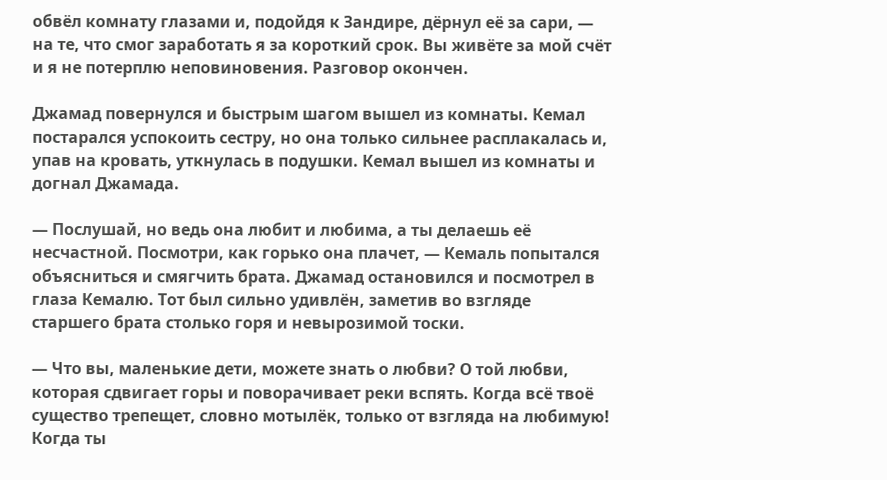обвёл комнату глазами и, подойдя к Зандире, дёрнул её за сари, — на те, что смог заработать я за короткий срок. Вы живёте за мой счёт и я не потерплю неповиновения. Разговор окончен.

Джамад повернулся и быстрым шагом вышел из комнаты. Кемал постарался успокоить сестру, но она только сильнее расплакалась и, упав на кровать, уткнулась в подушки. Кемал вышел из комнаты и догнал Джамада.

— Послушай, но ведь она любит и любима, а ты делаешь её несчастной. Посмотри, как горько она плачет, — Кемаль попытался объясниться и смягчить брата. Джамад остановился и посмотрел в глаза Кемалю. Тот был сильно удивлён, заметив во взгляде старшего брата столько горя и невырозимой тоски.

— Что вы, маленькие дети, можете знать о любви? О той любви, которая сдвигает горы и поворачивает реки вспять. Когда всё твоё существо трепещет, словно мотылёк, только от взгляда на любимую! Когда ты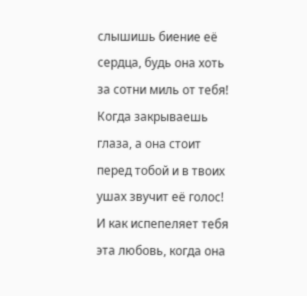слышишь биение её сердца, будь она хоть за сотни миль от тебя! Когда закрываешь глаза, а она стоит перед тобой и в твоих ушах звучит её голос! И как испепеляет тебя эта любовь, когда она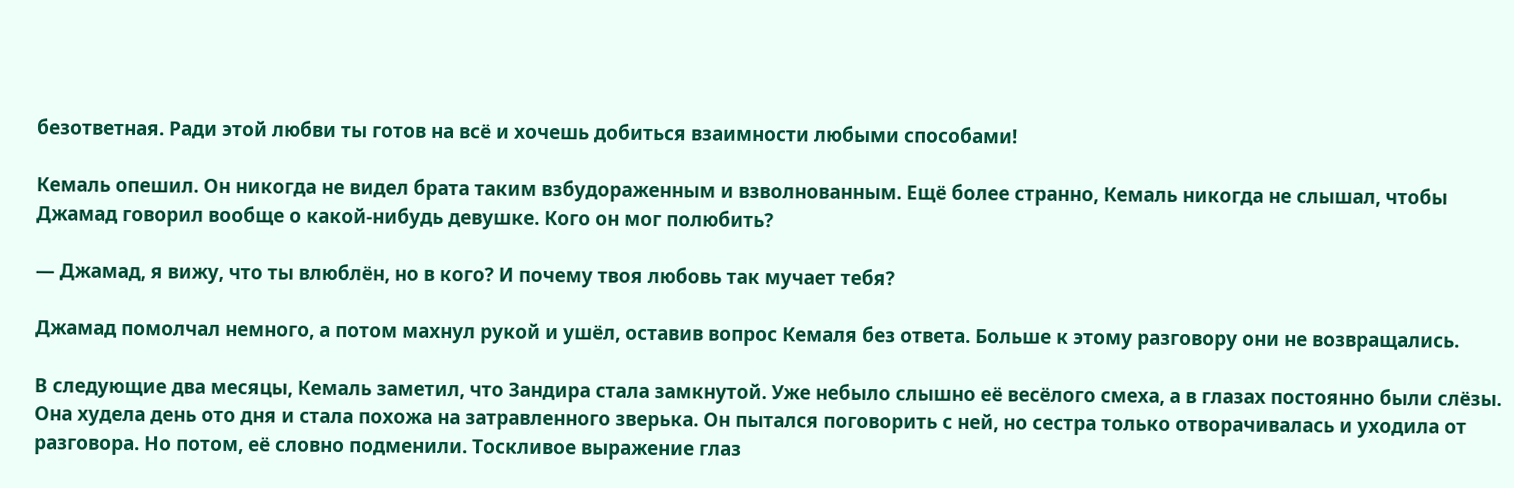безответная. Ради этой любви ты готов на всё и хочешь добиться взаимности любыми способами!

Кемаль опешил. Он никогда не видел брата таким взбудораженным и взволнованным. Ещё более странно, Кемаль никогда не слышал, чтобы Джамад говорил вообще о какой-нибудь девушке. Кого он мог полюбить?

— Джамад, я вижу, что ты влюблён, но в кого? И почему твоя любовь так мучает тебя?

Джамад помолчал немного, а потом махнул рукой и ушёл, оставив вопрос Кемаля без ответа. Больше к этому разговору они не возвращались.

В следующие два месяцы, Кемаль заметил, что Зандира стала замкнутой. Уже небыло слышно её весёлого смеха, а в глазах постоянно были слёзы. Она худела день ото дня и стала похожа на затравленного зверька. Он пытался поговорить с ней, но сестра только отворачивалась и уходила от разговора. Но потом, её словно подменили. Тоскливое выражение глаз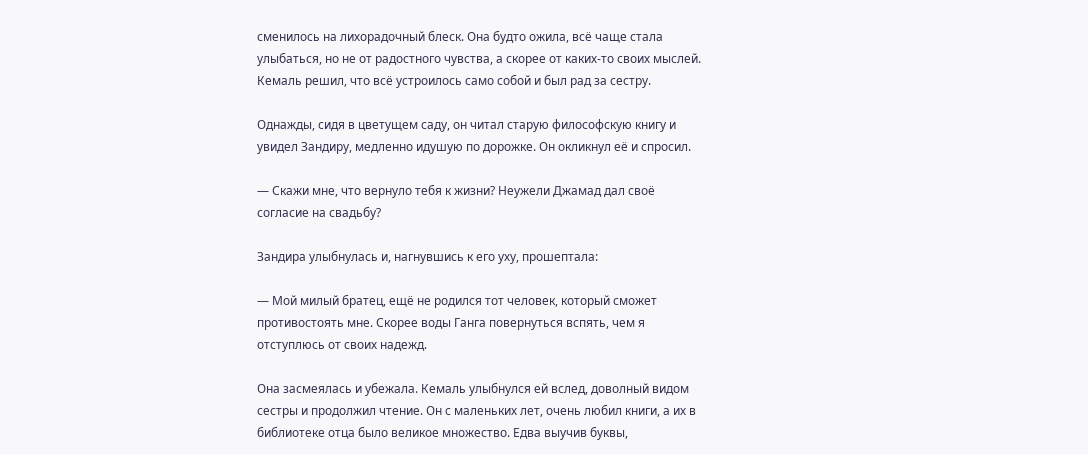сменилось на лихорадочный блеск. Она будто ожила, всё чаще стала улыбаться, но не от радостного чувства, а скорее от каких-то своих мыслей. Кемаль решил, что всё устроилось само собой и был рад за сестру.

Однажды, сидя в цветущем саду, он читал старую философскую книгу и увидел Зандиру, медленно идушую по дорожке. Он окликнул её и спросил.

— Скажи мне, что вернуло тебя к жизни? Неужели Джамад дал своё согласие на свадьбу?

Зандира улыбнулась и, нагнувшись к его уху, прошептала:

— Мой милый братец, ещё не родился тот человек, который сможет противостоять мне. Скорее воды Ганга повернуться вспять, чем я отступлюсь от своих надежд.

Она засмеялась и убежала. Кемаль улыбнулся ей вслед, доволный видом сестры и продолжил чтение. Он с маленьких лет, очень любил книги, а их в библиотеке отца было великое множество. Едва выучив буквы,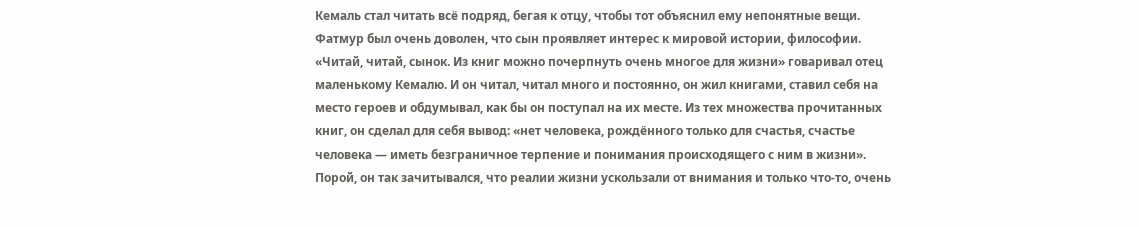Кемаль стал читать всё подряд, бегая к отцу, чтобы тот объяснил ему непонятные вещи. Фатмур был очень доволен, что сын проявляет интерес к мировой истории, философии. «Читай, читай, сынок. Из книг можно почерпнуть очень многое для жизни» говаривал отец маленькому Кемалю. И он читал, читал много и постоянно, он жил книгами, ставил себя на место героев и обдумывал, как бы он поступал на их месте. Из тех множества прочитанных книг, он сделал для себя вывод: «нет человека, рождённого только для счастья, счастье человека — иметь безграничное терпение и понимания происходящего с ним в жизни». Порой, он так зачитывался, что реалии жизни ускользали от внимания и только что-то, очень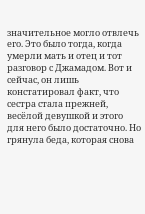значительное могло отвлечь его. Это было тогда, когда умерли мать и отец и тот разговор с Джамадом. Вот и сейчас, он лишь констатировал факт, что сестра стала прежней, весёлой девушкой и этого для него было достаточно. Но грянула беда, которая снова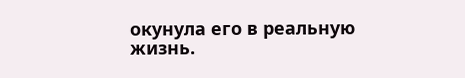окунула его в реальную жизнь.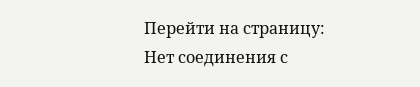Перейти на страницу:
Нет соединения с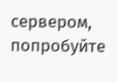сервером, попробуйте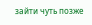зайти чуть позже